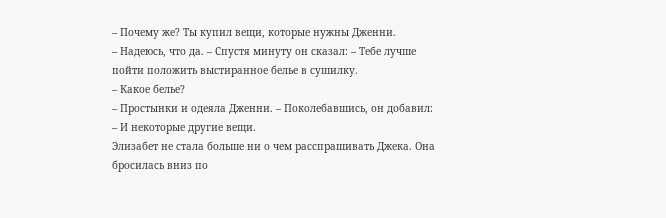– Почему же? Ты купил вещи, которые нужны Дженни.
– Надеюсь, что да. – Спустя минуту он сказал: – Тебе лучше пойти положить выстиранное белье в сушилку.
– Какое белье?
– Простынки и одеяла Дженни. – Поколебавшись, он добавил: – И некоторые другие вещи.
Элизабет не стала больше ни о чем расспрашивать Джека. Она бросилась вниз по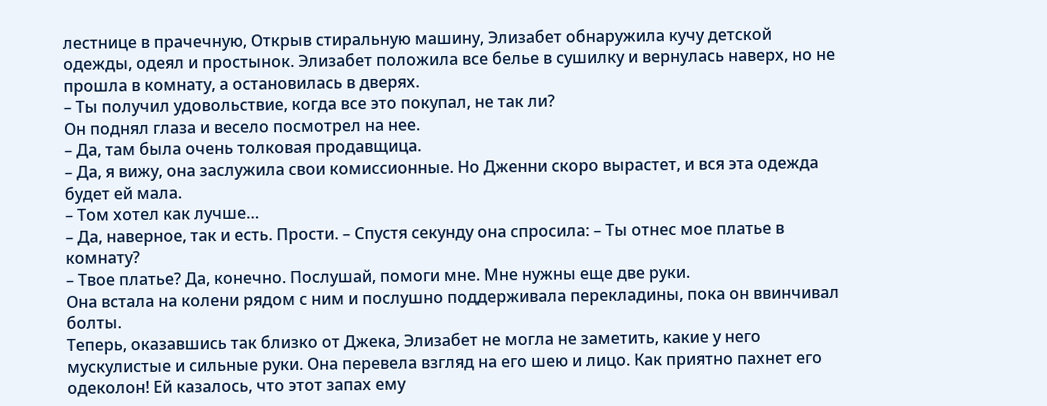лестнице в прачечную, Открыв стиральную машину, Элизабет обнаружила кучу детской одежды, одеял и простынок. Элизабет положила все белье в сушилку и вернулась наверх, но не прошла в комнату, а остановилась в дверях.
– Ты получил удовольствие, когда все это покупал, не так ли?
Он поднял глаза и весело посмотрел на нее.
– Да, там была очень толковая продавщица.
– Да, я вижу, она заслужила свои комиссионные. Но Дженни скоро вырастет, и вся эта одежда будет ей мала.
– Том хотел как лучше…
– Да, наверное, так и есть. Прости. – Спустя секунду она спросила: – Ты отнес мое платье в комнату?
– Твое платье? Да, конечно. Послушай, помоги мне. Мне нужны еще две руки.
Она встала на колени рядом с ним и послушно поддерживала перекладины, пока он ввинчивал болты.
Теперь, оказавшись так близко от Джека, Элизабет не могла не заметить, какие у него мускулистые и сильные руки. Она перевела взгляд на его шею и лицо. Как приятно пахнет его одеколон! Ей казалось, что этот запах ему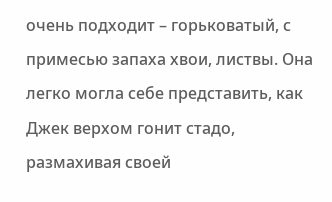очень подходит – горьковатый, с примесью запаха хвои, листвы. Она легко могла себе представить, как Джек верхом гонит стадо, размахивая своей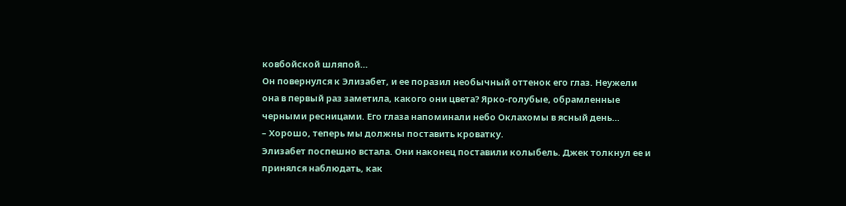ковбойской шляпой…
Он повернулся к Элизабет, и ее поразил необычный оттенок его глаз. Неужели она в первый раз заметила, какого они цвета? Ярко-голубые, обрамленные черными ресницами. Его глаза напоминали небо Оклахомы в ясный день…
– Хорошо, теперь мы должны поставить кроватку.
Элизабет поспешно встала. Они наконец поставили колыбель. Джек толкнул ее и принялся наблюдать, как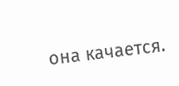она качается.